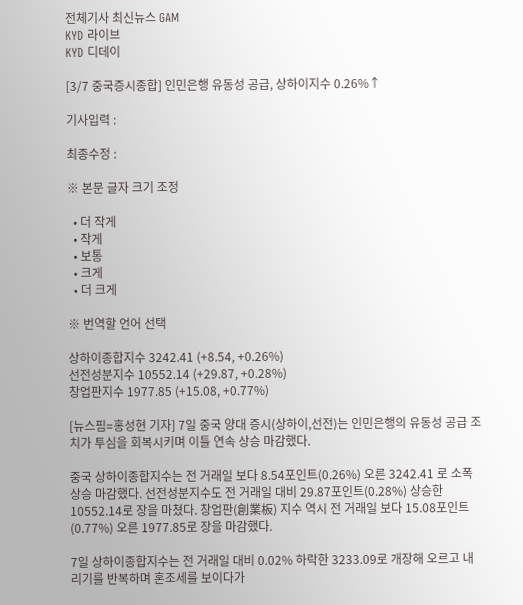전체기사 최신뉴스 GAM
KYD 라이브
KYD 디데이

[3/7 중국증시종합] 인민은행 유동성 공급, 상하이지수 0.26%↑

기사입력 :

최종수정 :

※ 본문 글자 크기 조정

  • 더 작게
  • 작게
  • 보통
  • 크게
  • 더 크게

※ 번역할 언어 선택

상하이종합지수 3242.41 (+8.54, +0.26%)
선전성분지수 10552.14 (+29.87, +0.28%)
창업판지수 1977.85 (+15.08, +0.77%)

[뉴스핌=홍성현 기자] 7일 중국 양대 증시(상하이,선전)는 인민은행의 유동성 공급 조치가 투심을 회복시키며 이틀 연속 상승 마감했다.

중국 상하이종합지수는 전 거래일 보다 8.54포인트(0.26%) 오른 3242.41 로 소폭 상승 마감했다. 선전성분지수도 전 거래일 대비 29.87포인트(0.28%) 상승한 10552.14로 장을 마쳤다. 창업판(創業板) 지수 역시 전 거래일 보다 15.08포인트(0.77%) 오른 1977.85로 장을 마감했다.

7일 상하이종합지수는 전 거래일 대비 0.02% 하락한 3233.09로 개장해 오르고 내리기를 반복하며 혼조세를 보이다가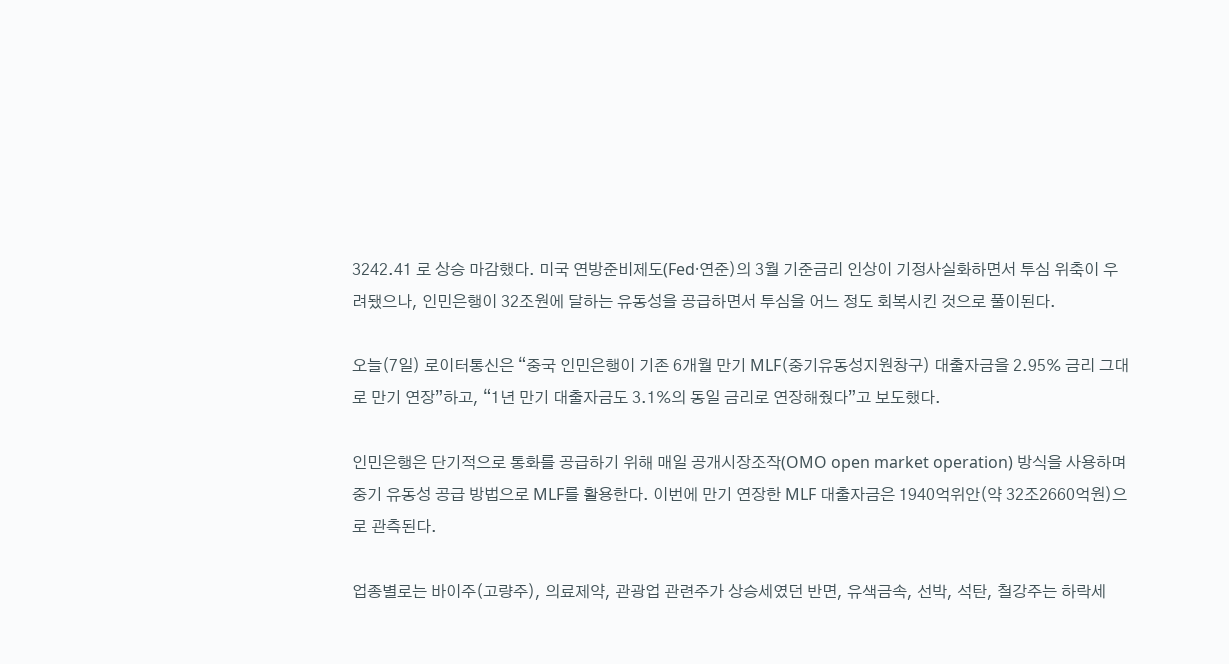3242.41 로 상승 마감했다. 미국 연방준비제도(Fed·연준)의 3월 기준금리 인상이 기정사실화하면서 투심 위축이 우려됐으나, 인민은행이 32조원에 달하는 유동성을 공급하면서 투심을 어느 정도 회복시킨 것으로 풀이된다.

오늘(7일) 로이터통신은 “중국 인민은행이 기존 6개월 만기 MLF(중기유동성지원창구) 대출자금을 2.95% 금리 그대로 만기 연장”하고, “1년 만기 대출자금도 3.1%의 동일 금리로 연장해줬다”고 보도했다.

인민은행은 단기적으로 통화를 공급하기 위해 매일 공개시장조작(OMO open market operation) 방식을 사용하며 중기 유동성 공급 방법으로 MLF를 활용한다. 이번에 만기 연장한 MLF 대출자금은 1940억위안(약 32조2660억원)으로 관측된다.

업종별로는 바이주(고량주), 의료제약, 관광업 관련주가 상승세였던 반면, 유색금속, 선박, 석탄, 철강주는 하락세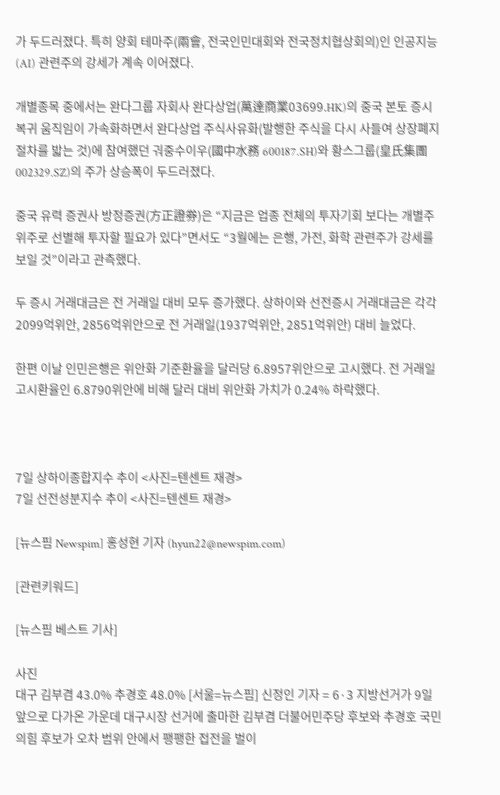가 두드러졌다. 특히 양회 테마주(兩會, 전국인민대회와 전국정치협상회의)인 인공지능(AI) 관련주의 강세가 계속 이어졌다.

개별종목 중에서는 완다그룹 자회사 완다상업(萬達商業03699.HK)의 중국 본토 증시 복귀 움직임이 가속화하면서 완다상업 주식사유화(발행한 주식을 다시 사들여 상장폐지 절차를 밟는 것)에 참여했던 궈중수이우(國中水務 600187.SH)와 황스그룹(皇氏集團002329.SZ)의 주가 상승폭이 두드러졌다.

중국 유력 증권사 방정증권(方正證券)은 “지금은 업종 전체의 투자기회 보다는 개별주 위주로 선별해 투자할 필요가 있다”면서도 “3월에는 은행, 가전, 화학 관련주가 강세를 보일 것”이라고 관측했다.

두 증시 거래대금은 전 거래일 대비 모두 증가했다. 상하이와 선전증시 거래대금은 각각 2099억위안, 2856억위안으로 전 거래일(1937억위안, 2851억위안) 대비 늘었다.

한편 이날 인민은행은 위안화 기준환율을 달러당 6.8957위안으로 고시했다. 전 거래일 고시환율인 6.8790위안에 비해 달러 대비 위안화 가치가 0.24% 하락했다.



7일 상하이종합지수 추이 <사진=텐센트 재경>
7일 선전성분지수 추이 <사진=텐센트 재경>

[뉴스핌 Newspim] 홍성현 기자 (hyun22@newspim.com)

[관련키워드]

[뉴스핌 베스트 기사]

사진
대구 김부겸 43.0% 추경호 48.0% [서울=뉴스핌] 신정인 기자 = 6·3 지방선거가 9일 앞으로 다가온 가운데 대구시장 선거에 출마한 김부겸 더불어민주당 후보와 추경호 국민의힘 후보가 오차 범위 안에서 팽팽한 접전을 벌이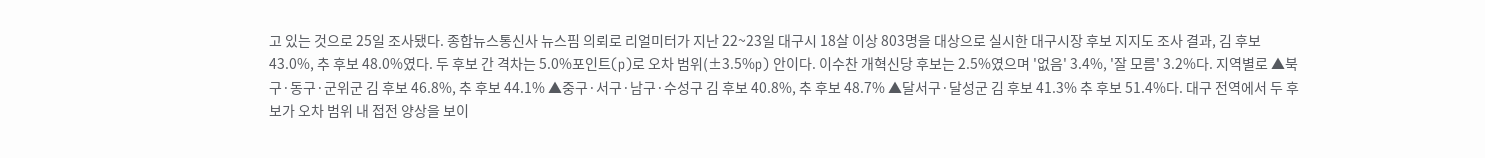고 있는 것으로 25일 조사됐다. 종합뉴스통신사 뉴스핌 의뢰로 리얼미터가 지난 22~23일 대구시 18살 이상 803명을 대상으로 실시한 대구시장 후보 지지도 조사 결과, 김 후보 43.0%, 추 후보 48.0%였다. 두 후보 간 격차는 5.0%포인트(p)로 오차 범위(±3.5%p) 안이다. 이수찬 개혁신당 후보는 2.5%였으며 '없음' 3.4%, '잘 모름' 3.2%다. 지역별로 ▲북구·동구·군위군 김 후보 46.8%, 추 후보 44.1% ▲중구·서구·남구·수성구 김 후보 40.8%, 추 후보 48.7% ▲달서구·달성군 김 후보 41.3% 추 후보 51.4%다. 대구 전역에서 두 후보가 오차 범위 내 접전 양상을 보이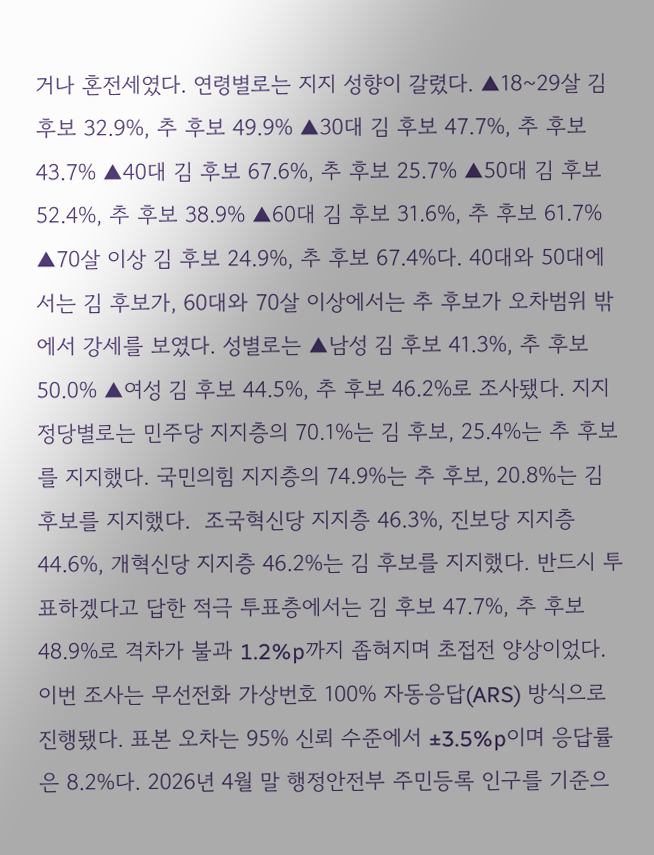거나 혼전세였다. 연령별로는 지지 성향이 갈렸다. ▲18~29살 김 후보 32.9%, 추 후보 49.9% ▲30대 김 후보 47.7%, 추 후보 43.7% ▲40대 김 후보 67.6%, 추 후보 25.7% ▲50대 김 후보 52.4%, 추 후보 38.9% ▲60대 김 후보 31.6%, 추 후보 61.7% ▲70살 이상 김 후보 24.9%, 추 후보 67.4%다. 40대와 50대에서는 김 후보가, 60대와 70살 이상에서는 추 후보가 오차범위 밖에서 강세를 보였다. 성별로는 ▲남성 김 후보 41.3%, 추 후보 50.0% ▲여성 김 후보 44.5%, 추 후보 46.2%로 조사됐다. 지지 정당별로는 민주당 지지층의 70.1%는 김 후보, 25.4%는 추 후보를 지지했다. 국민의힘 지지층의 74.9%는 추 후보, 20.8%는 김 후보를 지지했다.  조국혁신당 지지층 46.3%, 진보당 지지층 44.6%, 개혁신당 지지층 46.2%는 김 후보를 지지했다. 반드시 투표하겠다고 답한 적극 투표층에서는 김 후보 47.7%, 추 후보 48.9%로 격차가 불과 1.2%p까지 좁혀지며 초접전 양상이었다.  이번 조사는 무선전화 가상번호 100% 자동응답(ARS) 방식으로 진행됐다. 표본 오차는 95% 신뢰 수준에서 ±3.5%p이며 응답률은 8.2%다. 2026년 4월 말 행정안전부 주민등록 인구를 기준으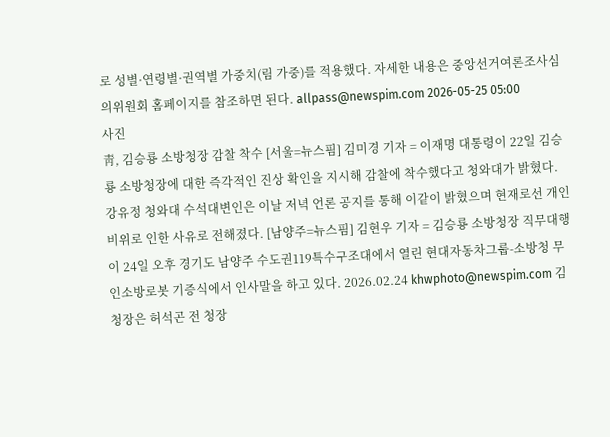로 성별·연령별·권역별 가중치(림 가중)를 적용했다. 자세한 내용은 중앙선거여론조사심의위원회 홈페이지를 참조하면 된다. allpass@newspim.com 2026-05-25 05:00
사진
靑, 김승룡 소방청장 감찰 착수 [서울=뉴스핌] 김미경 기자 = 이재명 대통령이 22일 김승룡 소방청장에 대한 즉각적인 진상 확인을 지시해 감찰에 착수했다고 청와대가 밝혔다. 강유정 청와대 수석대변인은 이날 저녁 언론 공지를 통해 이같이 밝혔으며 현재로선 개인 비위로 인한 사유로 전해졌다. [남양주=뉴스핌] 김현우 기자 = 김승룡 소방청장 직무대행이 24일 오후 경기도 남양주 수도권119특수구조대에서 열린 현대자동차그룹-소방청 무인소방로봇 기증식에서 인사말을 하고 있다. 2026.02.24 khwphoto@newspim.com 김 청장은 허석곤 전 청장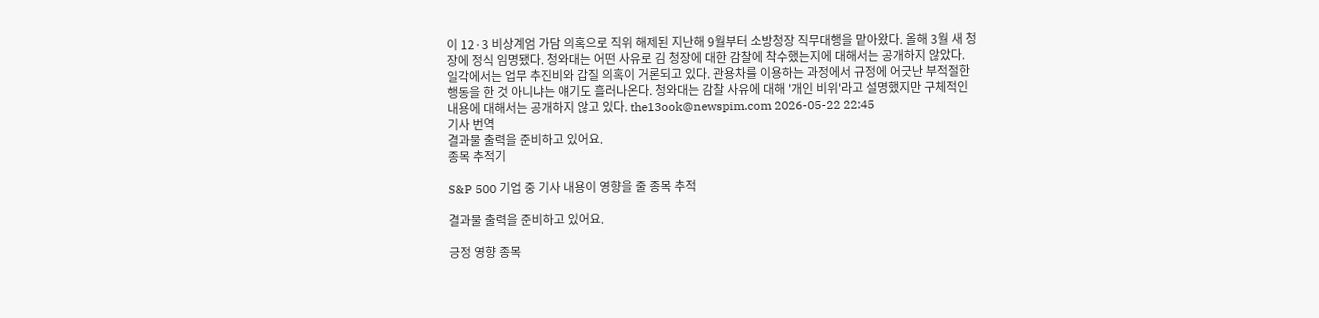이 12·3 비상계엄 가담 의혹으로 직위 해제된 지난해 9월부터 소방청장 직무대행을 맡아왔다. 올해 3월 새 청장에 정식 임명됐다. 청와대는 어떤 사유로 김 청장에 대한 감찰에 착수했는지에 대해서는 공개하지 않았다.  일각에서는 업무 추진비와 갑질 의혹이 거론되고 있다. 관용차를 이용하는 과정에서 규정에 어긋난 부적절한 행동을 한 것 아니냐는 얘기도 흘러나온다. 청와대는 감찰 사유에 대해 '개인 비위'라고 설명했지만 구체적인 내용에 대해서는 공개하지 않고 있다. the13ook@newspim.com 2026-05-22 22:45
기사 번역
결과물 출력을 준비하고 있어요.
종목 추적기

S&P 500 기업 중 기사 내용이 영향을 줄 종목 추적

결과물 출력을 준비하고 있어요.

긍정 영향 종목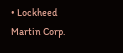• Lockheed Martin Corp.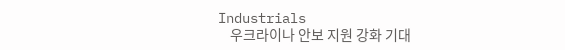Industrials
    우크라이나 안보 지원 강화 기대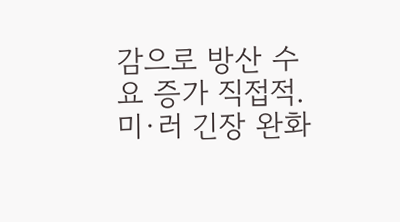감으로 방산 수요 증가 직접적. 미·러 긴장 완화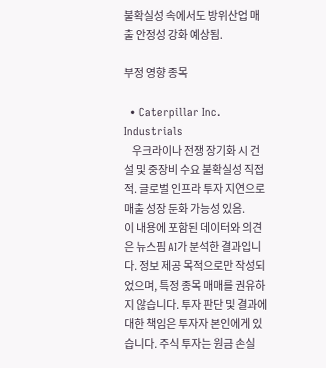불확실성 속에서도 방위산업 매출 안정성 강화 예상됨.

부정 영향 종목

  • Caterpillar Inc. Industrials
    우크라이나 전쟁 장기화 시 건설 및 중장비 수요 불확실성 직접적. 글로벌 인프라 투자 지연으로 매출 성장 둔화 가능성 있음.
이 내용에 포함된 데이터와 의견은 뉴스핌 AI가 분석한 결과입니다. 정보 제공 목적으로만 작성되었으며, 특정 종목 매매를 권유하지 않습니다. 투자 판단 및 결과에 대한 책임은 투자자 본인에게 있습니다. 주식 투자는 원금 손실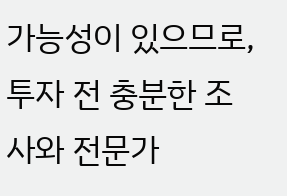가능성이 있으므로, 투자 전 충분한 조사와 전문가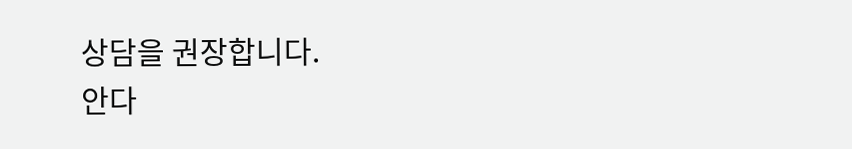상담을 권장합니다.
안다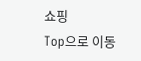쇼핑
Top으로 이동